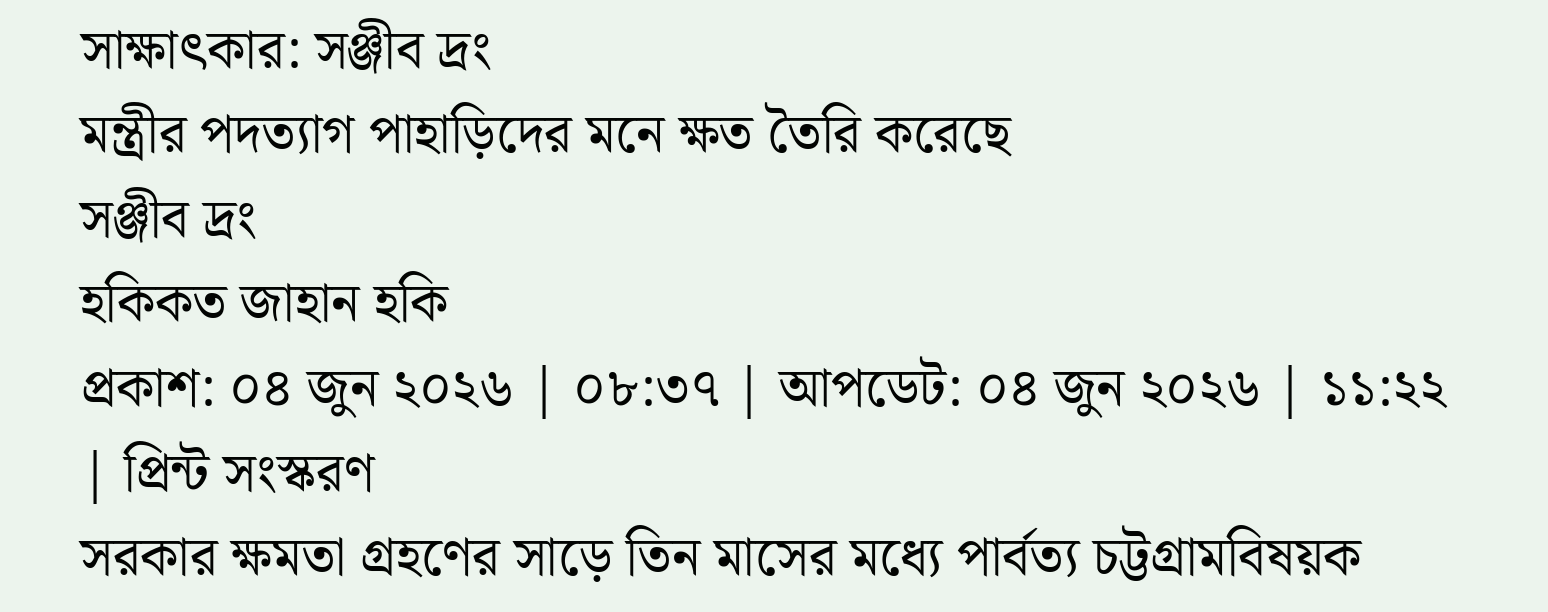সাক্ষাৎকার: সঞ্জীব দ্রং
মন্ত্রীর পদত্যাগ পাহাড়িদের মনে ক্ষত তৈরি করেছে
সঞ্জীব দ্রং
হকিকত জাহান হকি
প্রকাশ: ০৪ জুন ২০২৬ | ০৮:৩৭ | আপডেট: ০৪ জুন ২০২৬ | ১১:২২
| প্রিন্ট সংস্করণ
সরকার ক্ষমতা গ্রহণের সাড়ে তিন মাসের মধ্যে পার্বত্য চট্টগ্রামবিষয়ক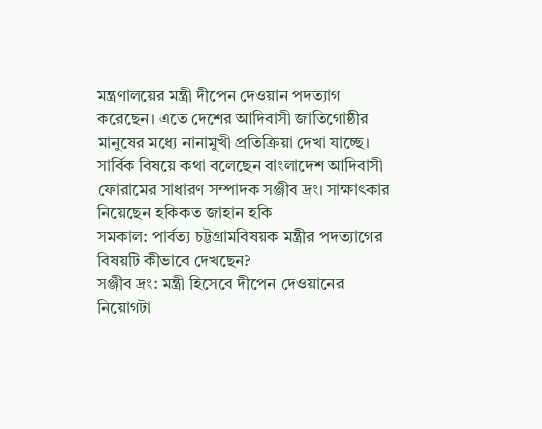মন্ত্রণালয়ের মন্ত্রী দীপেন দেওয়ান পদত্যাগ করেছেন। এতে দেশের আদিবাসী জাতিগোষ্ঠীর মানুষের মধ্যে নানামুখী প্রতিক্রিয়া দেখা যাচ্ছে। সার্বিক বিষয়ে কথা বলেছেন বাংলাদেশ আদিবাসী ফোরামের সাধারণ সম্পাদক সঞ্জীব দ্রং। সাক্ষাৎকার নিয়েছেন হকিকত জাহান হকি
সমকাল: পার্বত্য চট্টগ্রামবিষয়ক মন্ত্রীর পদত্যাগের বিষয়টি কীভাবে দেখছেন?
সঞ্জীব দ্রং: মন্ত্রী হিসেবে দীপেন দেওয়ানের নিয়োগটা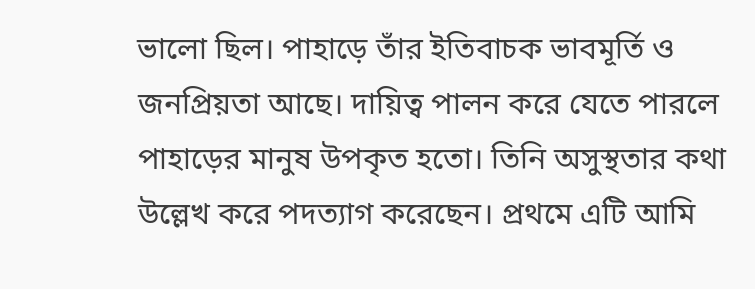ভালো ছিল। পাহাড়ে তাঁর ইতিবাচক ভাবমূর্তি ও জনপ্রিয়তা আছে। দায়িত্ব পালন করে যেতে পারলে পাহাড়ের মানুষ উপকৃত হতো। তিনি অসুস্থতার কথা উল্লেখ করে পদত্যাগ করেছেন। প্রথমে এটি আমি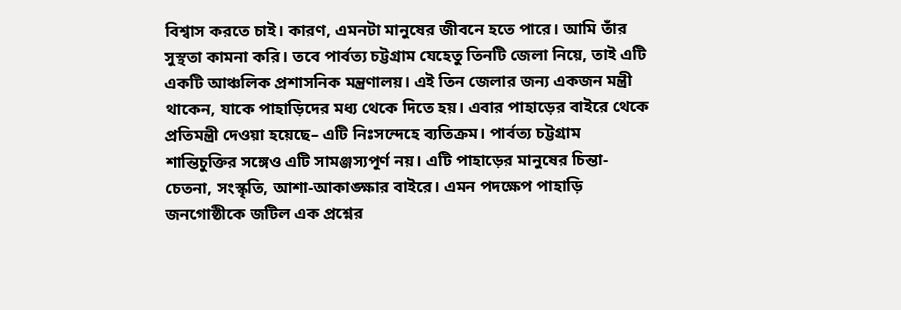বিশ্বাস করতে চাই। কারণ, এমনটা মানুষের জীবনে হতে পারে। আমি তাঁর সুস্থতা কামনা করি। তবে পার্বত্য চট্টগ্রাম যেহেতু তিনটি জেলা নিয়ে, তাই এটি একটি আঞ্চলিক প্রশাসনিক মন্ত্রণালয়। এই তিন জেলার জন্য একজন মন্ত্রী থাকেন, যাকে পাহাড়িদের মধ্য থেকে দিতে হয়। এবার পাহাড়ের বাইরে থেকে প্রতিমন্ত্রী দেওয়া হয়েছে– এটি নিঃসন্দেহে ব্যতিক্রম। পার্বত্য চট্টগ্রাম শান্তিচুক্তির সঙ্গেও এটি সামঞ্জস্যপূর্ণ নয়। এটি পাহাড়ের মানুষের চিন্তা-চেতনা, সংস্কৃতি, আশা-আকাঙ্ক্ষার বাইরে। এমন পদক্ষেপ পাহাড়ি জনগোষ্ঠীকে জটিল এক প্রশ্নের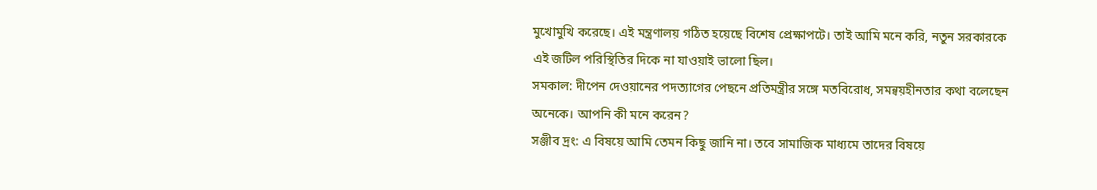মুখোমুখি করেছে। এই মন্ত্রণালয় গঠিত হয়েছে বিশেষ প্রেক্ষাপটে। তাই আমি মনে করি, নতুন সরকারকে এই জটিল পরিস্থিতির দিকে না যাওয়াই ভালো ছিল।
সমকাল: দীপেন দেওয়ানের পদত্যাগের পেছনে প্রতিমন্ত্রীর সঙ্গে মতবিরোধ, সমন্বয়হীনতার কথা বলেছেন অনেকে। আপনি কী মনে করেন?
সঞ্জীব দ্রং: এ বিষয়ে আমি তেমন কিছু জানি না। তবে সামাজিক মাধ্যমে তাদের বিষয়ে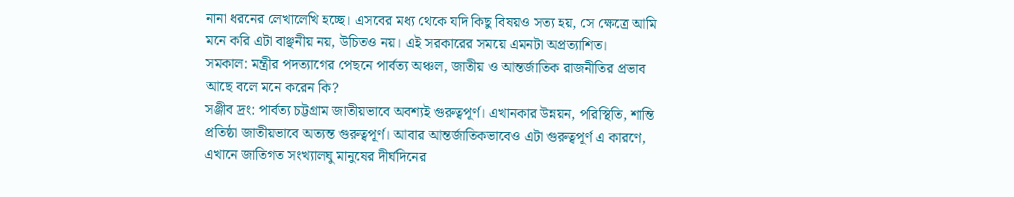নানা ধরনের লেখালেখি হচ্ছে। এসবের মধ্য থেকে যদি কিছু বিষয়ও সত্য হয়, সে ক্ষেত্রে আমি মনে করি এটা বাঞ্ছনীয় নয়, উচিতও নয়। এই সরকারের সময়ে এমনটা অপ্রত্যাশিত।
সমকাল: মন্ত্রীর পদত্যাগের পেছনে পার্বত্য অঞ্চল, জাতীয় ও আন্তর্জাতিক রাজনীতির প্রভাব আছে বলে মনে করেন কি?
সঞ্জীব দ্রং: পার্বত্য চট্টগ্রাম জাতীয়ভাবে অবশ্যই গুরুত্বপূর্ণ। এখানকার উন্নয়ন, পরিস্থিতি, শান্তি প্রতিষ্ঠা জাতীয়ভাবে অত্যন্ত গুরুত্বপূর্ণ। আবার আন্তর্জাতিকভাবেও এটা গুরুত্বপূর্ণ এ কারণে, এখানে জাতিগত সংখ্যালঘু মানুষের দীর্ঘদিনের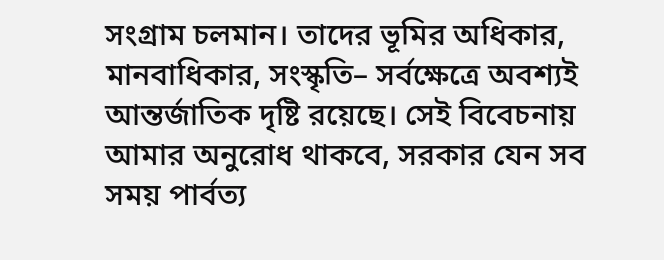সংগ্রাম চলমান। তাদের ভূমির অধিকার, মানবাধিকার, সংস্কৃতি– সর্বক্ষেত্রে অবশ্যই আন্তর্জাতিক দৃষ্টি রয়েছে। সেই বিবেচনায় আমার অনুরোধ থাকবে, সরকার যেন সব সময় পার্বত্য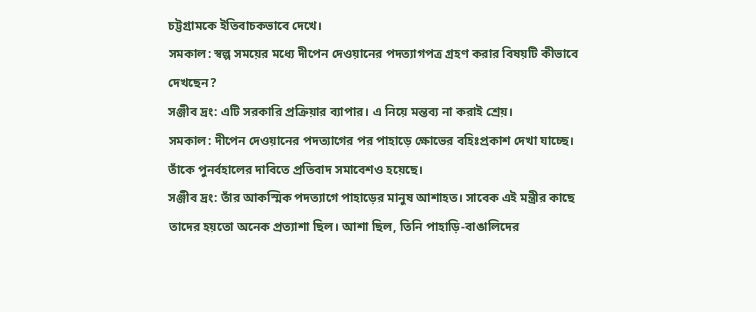চট্টগ্রামকে ইতিবাচকভাবে দেখে।
সমকাল: স্বল্প সময়ের মধ্যে দীপেন দেওয়ানের পদত্যাগপত্র গ্রহণ করার বিষয়টি কীভাবে দেখছেন?
সঞ্জীব দ্রং: এটি সরকারি প্রক্রিয়ার ব্যাপার। এ নিয়ে মন্তব্য না করাই শ্রেয়।
সমকাল: দীপেন দেওয়ানের পদত্যাগের পর পাহাড়ে ক্ষোভের বহিঃপ্রকাশ দেখা যাচ্ছে। তাঁকে পুনর্বহালের দাবিতে প্রতিবাদ সমাবেশও হয়েছে।
সঞ্জীব দ্রং: তাঁর আকস্মিক পদত্যাগে পাহাড়ের মানুষ আশাহত। সাবেক এই মন্ত্রীর কাছে তাদের হয়তো অনেক প্রত্যাশা ছিল। আশা ছিল, তিনি পাহাড়ি-বাঙালিদের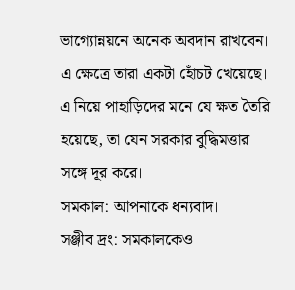ভাগ্যোন্নয়নে অনেক অবদান রাখবেন। এ ক্ষেত্রে তারা একটা হোঁচট খেয়েছে। এ নিয়ে পাহাড়িদের মনে যে ক্ষত তৈরি হয়েছে, তা যেন সরকার বুদ্ধিমত্তার সঙ্গে দূর করে।
সমকাল: আপনাকে ধন্যবাদ।
সঞ্জীব দ্রং: সমকালকেও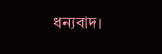ধন্যবাদ।